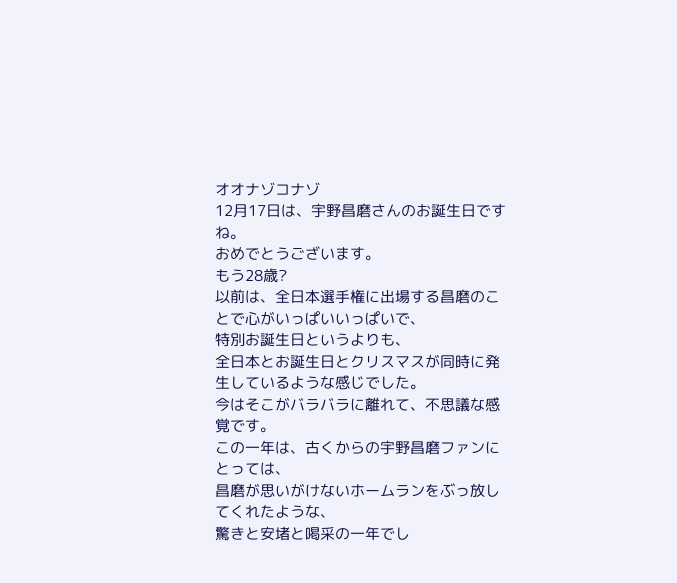オオナゾコナゾ
12月17日は、宇野昌磨さんのお誕生日ですね。
おめでとうございます。
もう28歳?
以前は、全日本選手権に出場する昌磨のことで心がいっぱいいっぱいで、
特別お誕生日というよりも、
全日本とお誕生日とクリスマスが同時に発生しているような感じでした。
今はそこがバラバラに離れて、不思議な感覚です。
この一年は、古くからの宇野昌磨ファンにとっては、
昌磨が思いがけないホームランをぶっ放してくれたような、
驚きと安堵と喝采の一年でし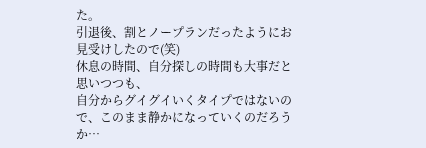た。
引退後、割とノープランだったようにお見受けしたので(笑)
休息の時間、自分探しの時間も大事だと思いつつも、
自分からグイグイいくタイプではないので、このまま静かになっていくのだろうか…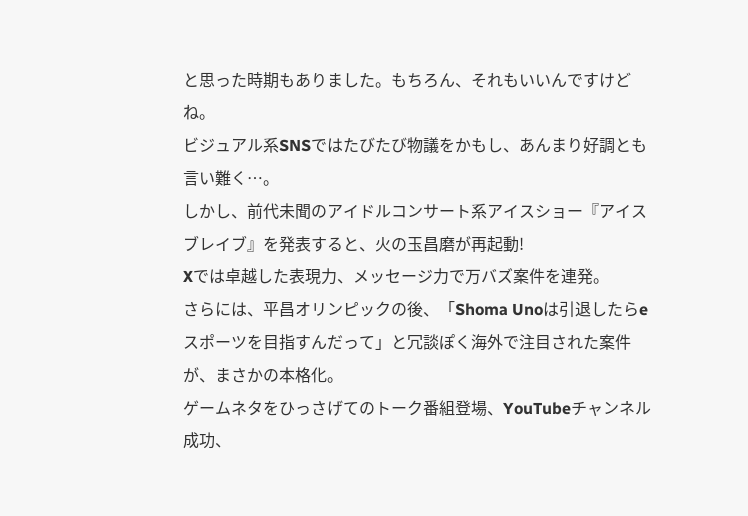と思った時期もありました。もちろん、それもいいんですけどね。
ビジュアル系SNSではたびたび物議をかもし、あんまり好調とも言い難く…。
しかし、前代未聞のアイドルコンサート系アイスショー『アイスブレイブ』を発表すると、火の玉昌磨が再起動!
Xでは卓越した表現力、メッセージ力で万バズ案件を連発。
さらには、平昌オリンピックの後、「Shoma Unoは引退したらeスポーツを目指すんだって」と冗談ぽく海外で注目された案件が、まさかの本格化。
ゲームネタをひっさげてのトーク番組登場、YouTubeチャンネル成功、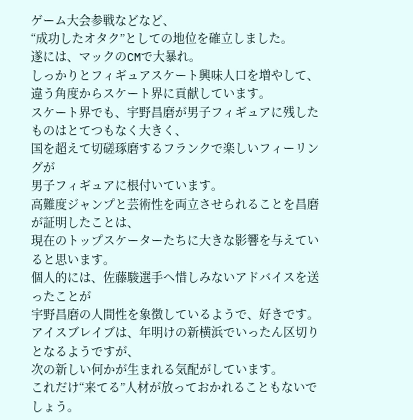ゲーム大会参戦などなど、
“成功したオタク”としての地位を確立しました。
遂には、マックのCMで大暴れ。
しっかりとフィギュアスケート興味人口を増やして、違う角度からスケート界に貢献しています。
スケート界でも、宇野昌磨が男子フィギュアに残したものはとてつもなく大きく、
国を超えて切磋琢磨するフランクで楽しいフィーリングが
男子フィギュアに根付いています。
高難度ジャンプと芸術性を両立させられることを昌磨が証明したことは、
現在のトップスケーターたちに大きな影響を与えていると思います。
個人的には、佐藤駿選手へ惜しみないアドバイスを送ったことが
宇野昌磨の人間性を象徴しているようで、好きです。
アイスブレイブは、年明けの新横浜でいったん区切りとなるようですが、
次の新しい何かが生まれる気配がしています。
これだけ“来てる”人材が放っておかれることもないでしょう。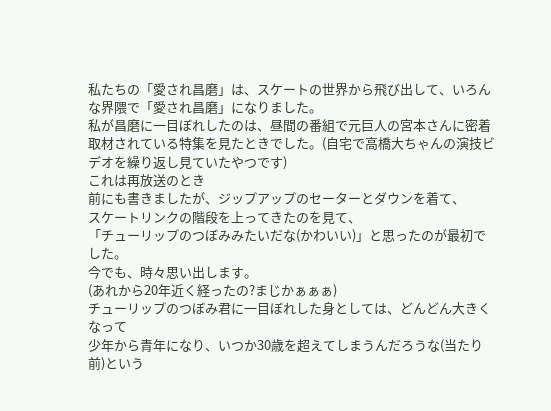私たちの「愛され昌磨」は、スケートの世界から飛び出して、いろんな界隈で「愛され昌磨」になりました。
私が昌磨に一目ぼれしたのは、昼間の番組で元巨人の宮本さんに密着取材されている特集を見たときでした。(自宅で高橋大ちゃんの演技ビデオを繰り返し見ていたやつです)
これは再放送のとき
前にも書きましたが、ジップアップのセーターとダウンを着て、
スケートリンクの階段を上ってきたのを見て、
「チューリップのつぼみみたいだな(かわいい)」と思ったのが最初でした。
今でも、時々思い出します。
(あれから20年近く経ったの?まじかぁぁぁ)
チューリップのつぼみ君に一目ぼれした身としては、どんどん大きくなって
少年から青年になり、いつか30歳を超えてしまうんだろうな(当たり前)という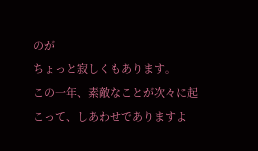のが
ちょっと寂しくもあります。
この一年、素敵なことが次々に起こって、しあわせでありますよ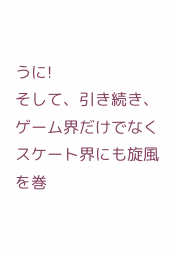うに!
そして、引き続き、ゲーム界だけでなくスケート界にも旋風を巻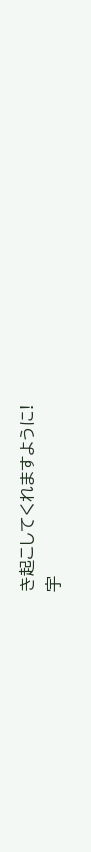き起こしてくれますように!
宇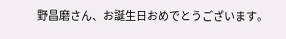野昌磨さん、お誕生日おめでとうございます。